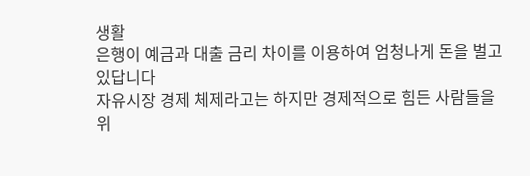생활
은행이 예금과 대출 금리 차이를 이용하여 엄청나게 돈을 벌고 있답니다
자유시장 경제 체제라고는 하지만 경제적으로 힘든 사람들을 위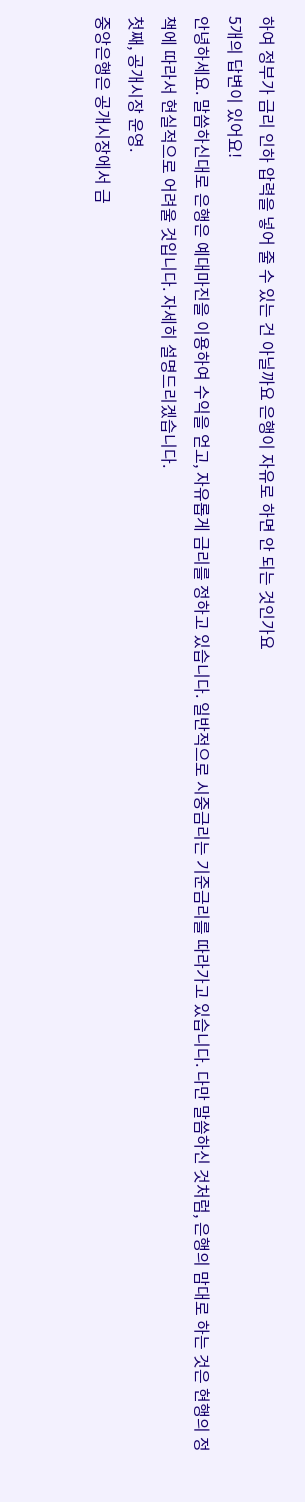하여 정부가 금리 인하 압력을 넣어 줄 수 있는 건 아닐까요 은행이 자유로 하면 안 되는 것인가요
5개의 답변이 있어요!
안녕하세요. 말씀하신대로 은행은 예대마진을 이용하여 수익을 얻고, 자유롭게 금리를 정하고 있습니다. 일반적으로 시중금리는 기준금리를 따라가고 있습니다. 다만 말씀하신 것처럼, 은행의 맘대로 하는 것은 현행의 정책에 따라서 현실적으로 어려울 것입니다. 자세히 설명드리겠습니다.
첫째, 공개시장 운영.
중앙은행은 공개시장에서 금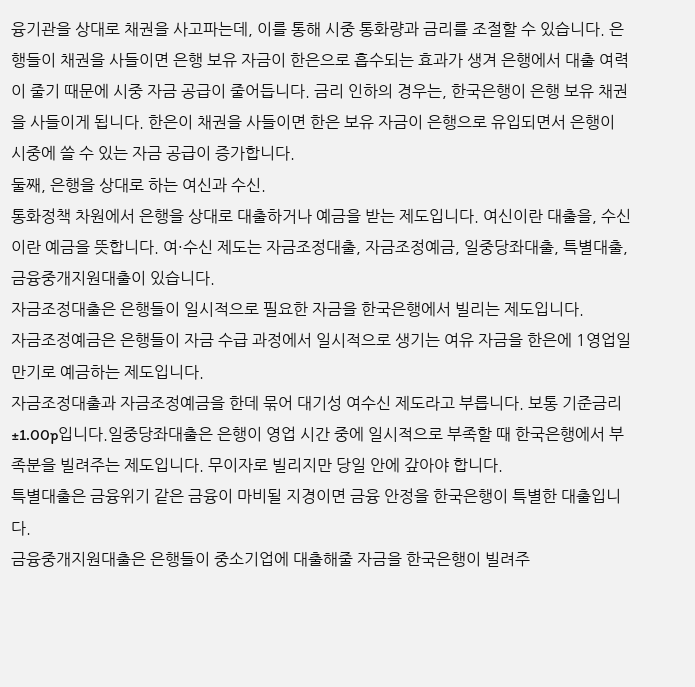융기관을 상대로 채권을 사고파는데, 이를 통해 시중 통화량과 금리를 조절할 수 있습니다. 은행들이 채권을 사들이면 은행 보유 자금이 한은으로 흡수되는 효과가 생겨 은행에서 대출 여력이 줄기 때문에 시중 자금 공급이 줄어듭니다. 금리 인하의 경우는, 한국은행이 은행 보유 채권을 사들이게 됩니다. 한은이 채권을 사들이면 한은 보유 자금이 은행으로 유입되면서 은행이 시중에 쓸 수 있는 자금 공급이 증가합니다.
둘째, 은행을 상대로 하는 여신과 수신.
통화정책 차원에서 은행을 상대로 대출하거나 예금을 받는 제도입니다. 여신이란 대출을, 수신이란 예금을 뜻합니다. 여·수신 제도는 자금조정대출, 자금조정예금, 일중당좌대출, 특별대출, 금융중개지원대출이 있습니다.
자금조정대출은 은행들이 일시적으로 필요한 자금을 한국은행에서 빌리는 제도입니다.
자금조정예금은 은행들이 자금 수급 과정에서 일시적으로 생기는 여유 자금을 한은에 1영업일 만기로 예금하는 제도입니다.
자금조정대출과 자금조정예금을 한데 묶어 대기성 여수신 제도라고 부릅니다. 보통 기준금리±1.00p입니다.일중당좌대출은 은행이 영업 시간 중에 일시적으로 부족할 때 한국은행에서 부족분을 빌려주는 제도입니다. 무이자로 빌리지만 당일 안에 갚아야 합니다.
특별대출은 금융위기 같은 금융이 마비될 지경이면 금융 안정을 한국은행이 특별한 대출입니다.
금융중개지원대출은 은행들이 중소기업에 대출해줄 자금을 한국은행이 빌려주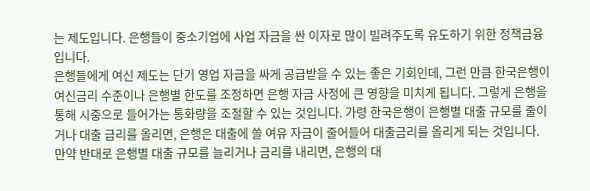는 제도입니다. 은행들이 중소기업에 사업 자금을 싼 이자로 많이 빌려주도록 유도하기 위한 정책금융입니다.
은행들에게 여신 제도는 단기 영업 자금을 싸게 공급받을 수 있는 좋은 기회인데, 그런 만큼 한국은행이 여신금리 수준이나 은행별 한도를 조정하면 은행 자금 사정에 큰 영향을 미치게 됩니다. 그렇게 은행을 통해 시중으로 들어가는 통화량을 조절할 수 있는 것입니다. 가령 한국은행이 은행별 대출 규모를 줄이거나 대출 금리를 올리면, 은행은 대출에 쓸 여유 자금이 줄어들어 대출금리를 올리게 되는 것입니다. 만약 반대로 은행별 대출 규모를 늘리거나 금리를 내리면, 은행의 대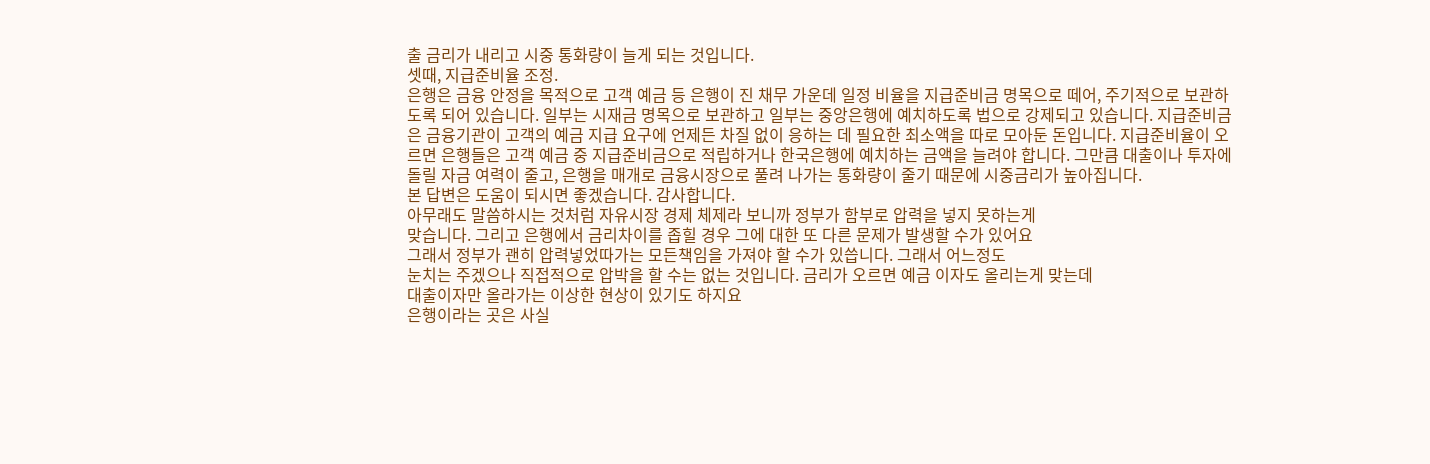출 금리가 내리고 시중 통화량이 늘게 되는 것입니다.
셋때, 지급준비율 조정.
은행은 금융 안정을 목적으로 고객 예금 등 은행이 진 채무 가운데 일정 비율을 지급준비금 명목으로 떼어, 주기적으로 보관하도록 되어 있습니다. 일부는 시재금 명목으로 보관하고 일부는 중앙은행에 예치하도록 법으로 강제되고 있습니다. 지급준비금은 금융기관이 고객의 예금 지급 요구에 언제든 차질 없이 응하는 데 필요한 최소액을 따로 모아둔 돈입니다. 지급준비율이 오르면 은행들은 고객 예금 중 지급준비금으로 적립하거나 한국은행에 예치하는 금액을 늘려야 합니다. 그만큼 대출이나 투자에 돌릴 자금 여력이 줄고, 은행을 매개로 금융시장으로 풀려 나가는 통화량이 줄기 때문에 시중금리가 높아집니다.
본 답변은 도움이 되시면 좋겠습니다. 감사합니다.
아무래도 말씀하시는 것처럼 자유시장 경제 체제라 보니까 정부가 함부로 압력을 넣지 못하는게
맞습니다. 그리고 은행에서 금리차이를 좁힐 경우 그에 대한 또 다른 문제가 발생할 수가 있어요
그래서 정부가 괜히 압력넣었따가는 모든책임을 가져야 할 수가 있씁니다. 그래서 어느정도
눈치는 주겠으나 직접적으로 압박을 할 수는 없는 것입니다. 금리가 오르면 예금 이자도 올리는게 맞는데
대출이자만 올라가는 이상한 현상이 있기도 하지요
은행이라는 곳은 사실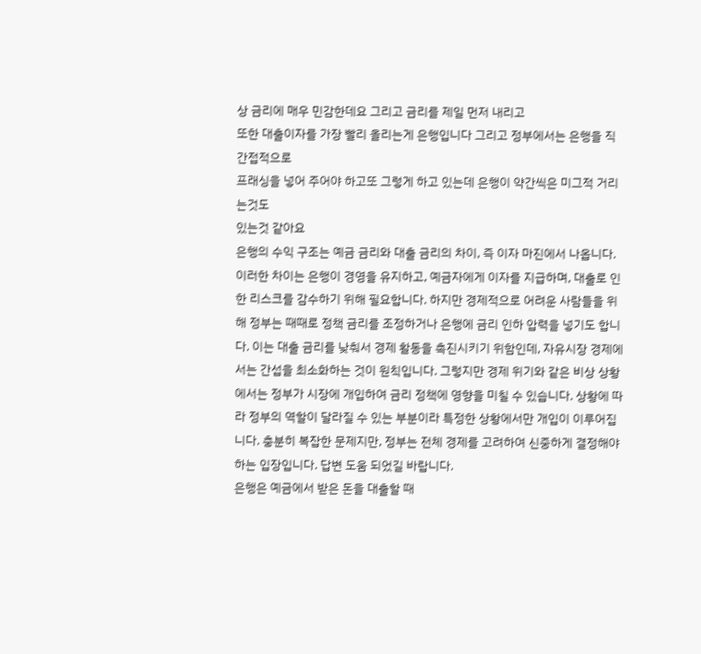상 금리에 매우 민감한데요 그리고 금리를 제일 먼저 내리고
또한 대출이자를 가장 빨리 올리는게 은행입니다 그리고 정부에서는 은행을 직 간접적으로
프래싱을 넣어 주어야 하고또 그렇게 하고 있는데 은행이 약간씩은 미그적 거리는것도
있는것 같아요
은행의 수익 구조는 예금 금리와 대출 금리의 차이, 즉 이자 마진에서 나옵니다. 이러한 차이는 은행이 경영을 유지하고, 예금자에게 이자를 지급하며, 대출로 인한 리스크를 감수하기 위해 필요합니다. 하지만 경제적으로 어려운 사람들을 위해 정부는 때때로 정책 금리를 조정하거나 은행에 금리 인하 압력을 넣기도 합니다. 이는 대출 금리를 낮춰서 경제 활동을 촉진시키기 위함인데, 자유시장 경제에서는 간섭을 최소화하는 것이 원칙입니다. 그렇지만 경제 위기와 같은 비상 상황에서는 정부가 시장에 개입하여 금리 정책에 영향을 미칠 수 있습니다. 상황에 따라 정부의 역할이 달라질 수 있는 부분이라 특정한 상황에서만 개입이 이루어집니다. 충분히 복잡한 문제지만, 정부는 전체 경제를 고려하여 신중하게 결정해야 하는 입장입니다. 답변 도움 되었길 바랍니다.
은행은 예금에서 받은 돈을 대출할 때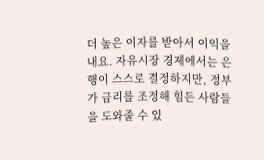더 높은 이자를 받아서 이익을 내요. 자유시장 경제에서는 은행이 스스로 결정하지만, 정부가 금리를 조정해 힘든 사람들을 도와줄 수 있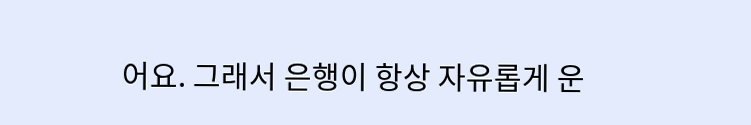어요. 그래서 은행이 항상 자유롭게 운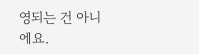영되는 건 아니에요.